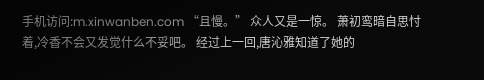手机访问:m.xinwanben.com “且慢。” 众人又是一惊。 萧初鸾暗自思忖着,冷香不会又发觉什么不妥吧。 经过上一回,唐沁雅知道了她的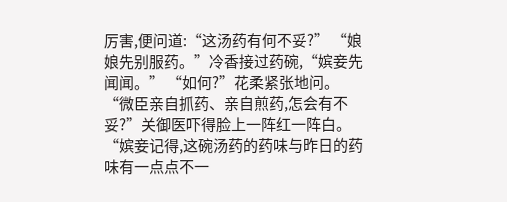厉害,便问道:“这汤药有何不妥?” “娘娘先别服药。”冷香接过药碗,“嫔妾先闻闻。” “如何?”花柔紧张地问。 “微臣亲自抓药、亲自煎药,怎会有不妥?”关御医吓得脸上一阵红一阵白。 “嫔妾记得,这碗汤药的药味与昨日的药味有一点点不一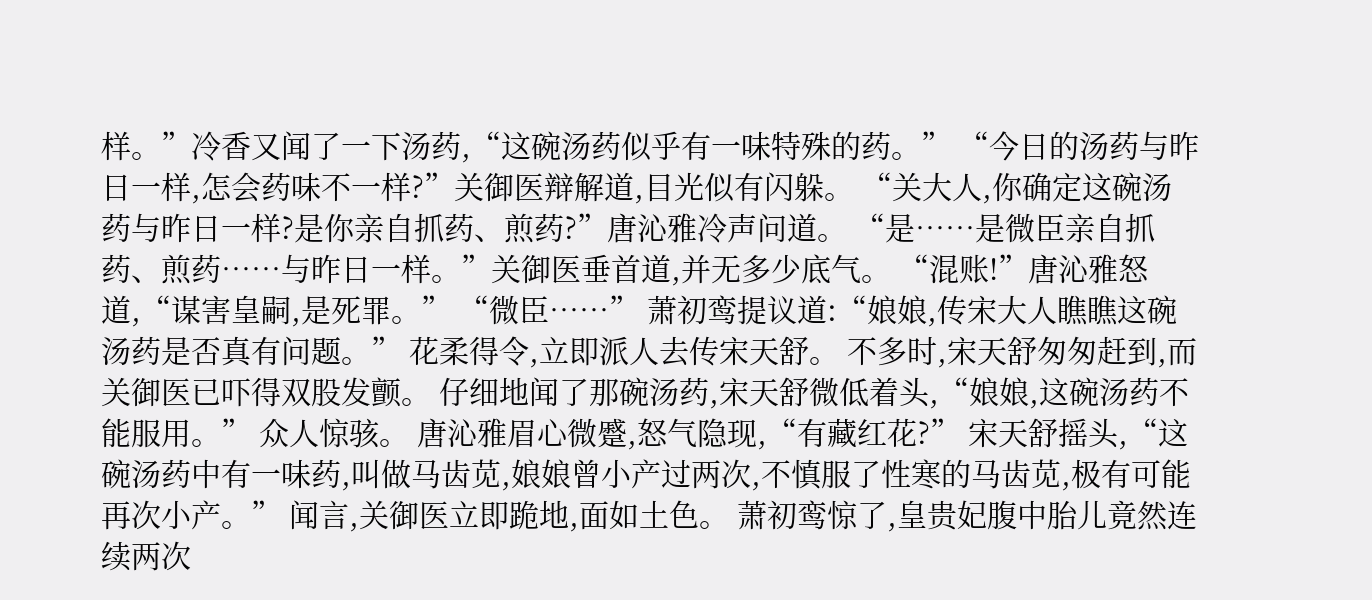样。”冷香又闻了一下汤药,“这碗汤药似乎有一味特殊的药。” “今日的汤药与昨日一样,怎会药味不一样?”关御医辩解道,目光似有闪躲。 “关大人,你确定这碗汤药与昨日一样?是你亲自抓药、煎药?”唐沁雅冷声问道。 “是……是微臣亲自抓药、煎药……与昨日一样。”关御医垂首道,并无多少底气。 “混账!”唐沁雅怒道,“谋害皇嗣,是死罪。” “微臣……” 萧初鸾提议道:“娘娘,传宋大人瞧瞧这碗汤药是否真有问题。” 花柔得令,立即派人去传宋天舒。 不多时,宋天舒匆匆赶到,而关御医已吓得双股发颤。 仔细地闻了那碗汤药,宋天舒微低着头,“娘娘,这碗汤药不能服用。” 众人惊骇。 唐沁雅眉心微蹙,怒气隐现,“有藏红花?” 宋天舒摇头,“这碗汤药中有一味药,叫做马齿苋,娘娘曾小产过两次,不慎服了性寒的马齿苋,极有可能再次小产。” 闻言,关御医立即跪地,面如土色。 萧初鸾惊了,皇贵妃腹中胎儿竟然连续两次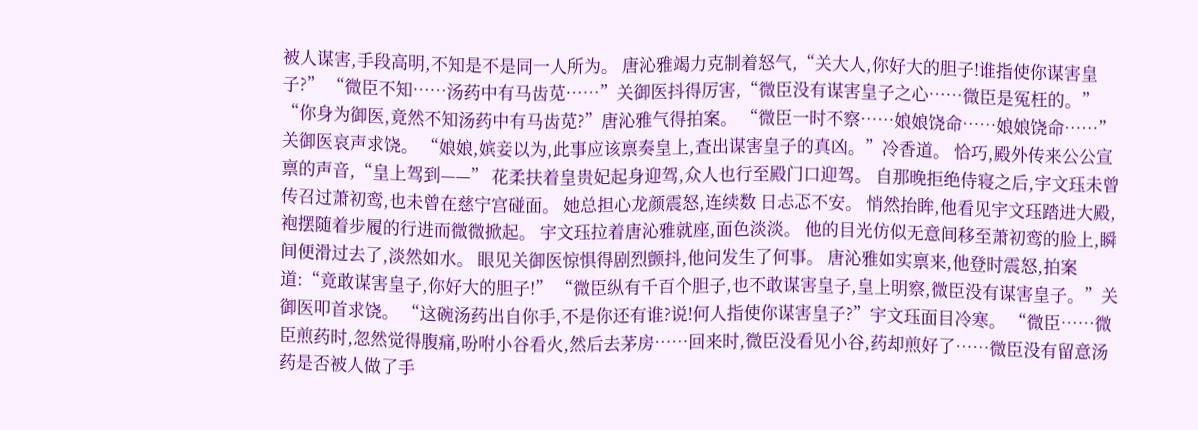被人谋害,手段高明,不知是不是同一人所为。 唐沁雅竭力克制着怒气,“关大人,你好大的胆子!谁指使你谋害皇子?” “微臣不知……汤药中有马齿苋……”关御医抖得厉害,“微臣没有谋害皇子之心……微臣是冤枉的。” “你身为御医,竟然不知汤药中有马齿苋?”唐沁雅气得拍案。 “微臣一时不察……娘娘饶命……娘娘饶命……”关御医哀声求饶。 “娘娘,嫔妾以为,此事应该禀奏皇上,查出谋害皇子的真凶。”冷香道。 恰巧,殿外传来公公宣禀的声音,“皇上驾到——” 花柔扶着皇贵妃起身迎驾,众人也行至殿门口迎驾。 自那晚拒绝侍寝之后,宇文珏未曾传召过萧初鸾,也未曾在慈宁宫碰面。 她总担心龙颜震怒,连续数 日忐忑不安。 悄然抬眸,他看见宇文珏踏进大殿,袍摆随着步履的行进而微微掀起。 宇文珏拉着唐沁雅就座,面色淡淡。 他的目光仿似无意间移至萧初鸾的脸上,瞬间便滑过去了,淡然如水。 眼见关御医惊惧得剧烈颤抖,他问发生了何事。 唐沁雅如实禀来,他登时震怒,拍案道:“竟敢谋害皇子,你好大的胆子!” “微臣纵有千百个胆子,也不敢谋害皇子,皇上明察,微臣没有谋害皇子。”关御医叩首求饶。 “这碗汤药出自你手,不是你还有谁?说!何人指使你谋害皇子?”宇文珏面目冷寒。 “微臣……微臣煎药时,忽然觉得腹痛,吩咐小谷看火,然后去茅房……回来时,微臣没看见小谷,药却煎好了……微臣没有留意汤药是否被人做了手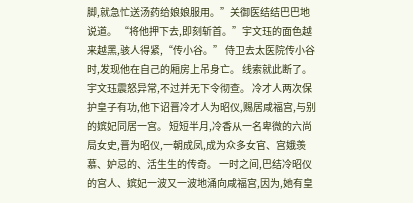脚,就急忙送汤药给娘娘服用。”关御医结结巴巴地说道。 “将他押下去,即刻斩首。”宇文珏的面色越来越黑,骇人得紧,“传小谷。” 侍卫去太医院传小谷时,发现他在自己的厢房上吊身亡。 线索就此断了。 宇文珏震怒异常,不过并无下令彻查。 冷才人两次保护皇子有功,他下诏晋冷才人为昭仪,赐居咸福宫,与别的嫔妃同居一宫。 短短半月,冷香从一名卑微的六尚局女史,晋为昭仪,一朝成凤,成为众多女官、宫娥羡慕、妒忌的、活生生的传奇。 一时之间,巴结冷昭仪的宫人、嫔妃一波又一波地涌向咸福宫,因为,她有皇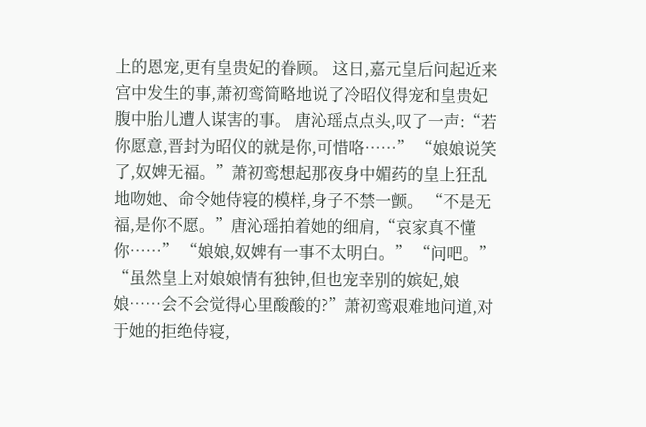上的恩宠,更有皇贵妃的眷顾。 这日,嘉元皇后问起近来宫中发生的事,萧初鸾简略地说了冷昭仪得宠和皇贵妃腹中胎儿遭人谋害的事。 唐沁瑶点点头,叹了一声:“若你愿意,晋封为昭仪的就是你,可惜咯……” “娘娘说笑了,奴婢无福。”萧初鸾想起那夜身中媚药的皇上狂乱地吻她、命令她侍寝的模样,身子不禁一颤。 “不是无福,是你不愿。”唐沁瑶拍着她的细肩,“哀家真不懂你……” “娘娘,奴婢有一事不太明白。” “问吧。” “虽然皇上对娘娘情有独钟,但也宠幸别的嫔妃,娘娘……会不会觉得心里酸酸的?”萧初鸾艰难地问道,对于她的拒绝侍寝,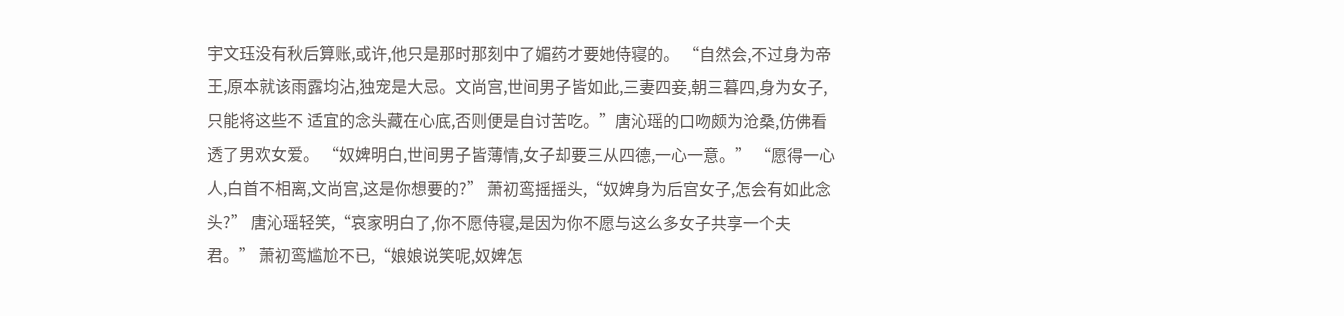宇文珏没有秋后算账,或许,他只是那时那刻中了媚药才要她侍寝的。 “自然会,不过身为帝王,原本就该雨露均沾,独宠是大忌。文尚宫,世间男子皆如此,三妻四妾,朝三暮四,身为女子,只能将这些不 适宜的念头藏在心底,否则便是自讨苦吃。”唐沁瑶的口吻颇为沧桑,仿佛看透了男欢女爱。 “奴婢明白,世间男子皆薄情,女子却要三从四德,一心一意。” “愿得一心人,白首不相离,文尚宫,这是你想要的?” 萧初鸾摇摇头,“奴婢身为后宫女子,怎会有如此念头?” 唐沁瑶轻笑,“哀家明白了,你不愿侍寝,是因为你不愿与这么多女子共享一个夫君。” 萧初鸾尴尬不已,“娘娘说笑呢,奴婢怎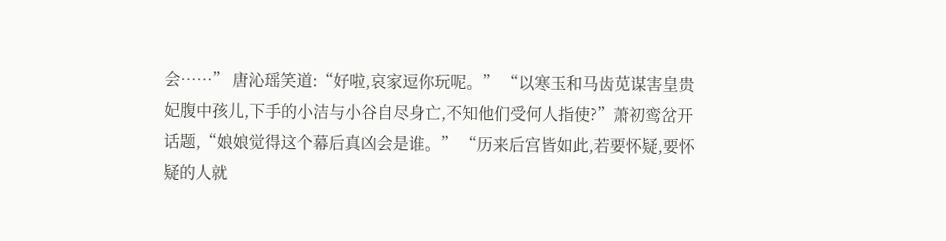会……” 唐沁瑶笑道:“好啦,哀家逗你玩呢。” “以寒玉和马齿苋谋害皇贵妃腹中孩儿,下手的小洁与小谷自尽身亡,不知他们受何人指使?”萧初鸾岔开话题,“娘娘觉得这个幕后真凶会是谁。” “历来后宫皆如此,若要怀疑,要怀疑的人就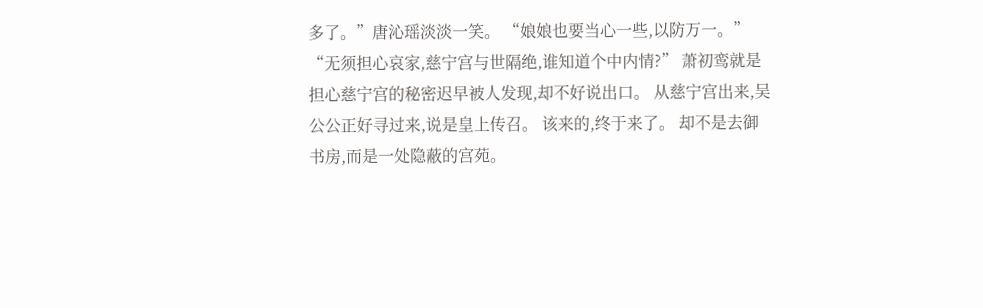多了。”唐沁瑶淡淡一笑。 “娘娘也要当心一些,以防万一。” “无须担心哀家,慈宁宫与世隔绝,谁知道个中内情?” 萧初鸾就是担心慈宁宫的秘密迟早被人发现,却不好说出口。 从慈宁宫出来,吴公公正好寻过来,说是皇上传召。 该来的,终于来了。 却不是去御书房,而是一处隐蔽的宫苑。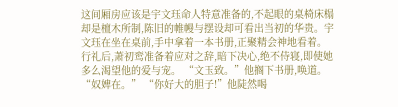这间厢房应该是宇文珏命人特意准备的,不起眼的桌椅床榻却是檀木所制,陈旧的帷幔与摆设却可看出当初的华贵。宇文珏在坐在桌前,手中拿着一本书册,正聚精会神地看着。 行礼后,萧初鸾准备着应对之辞,暗下决心,绝不侍寝,即使她多么渴望他的爱与宠。 “文玉致。”他搁下书册,唤道。 “奴婢在。” “你好大的胆子!”他陡然喝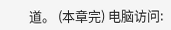道。 (本章完) 电脑访问: